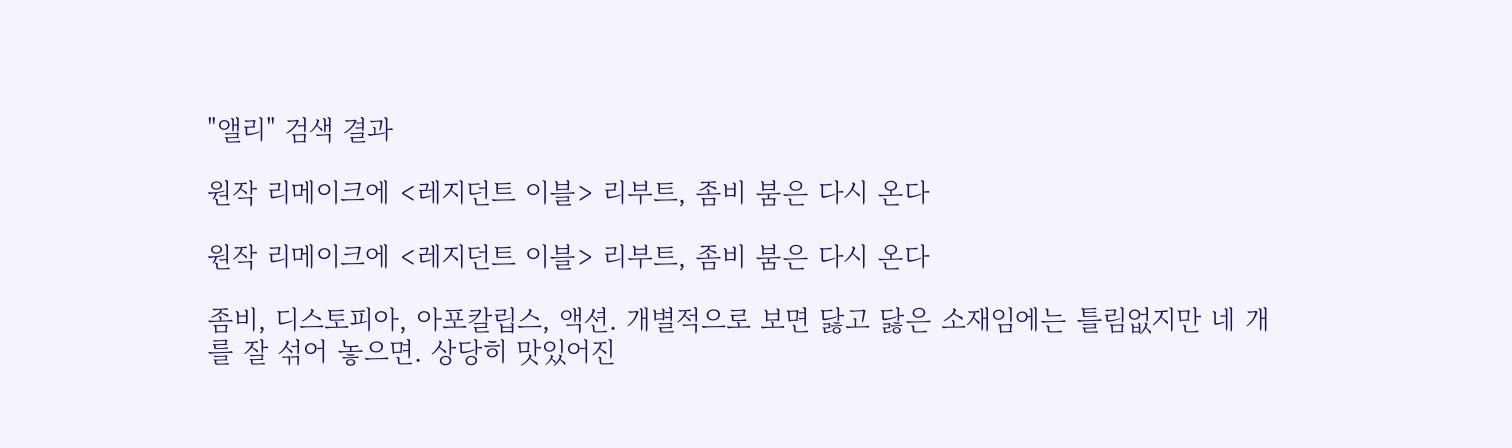"앨리" 검색 결과

원작 리메이크에 <레지던트 이블> 리부트, 좀비 붐은 다시 온다

원작 리메이크에 <레지던트 이블> 리부트, 좀비 붐은 다시 온다

좀비, 디스토피아, 아포칼립스, 액션. 개별적으로 보면 닳고 닳은 소재임에는 틀림없지만 네 개를 잘 섞어 놓으면. 상당히 맛있어진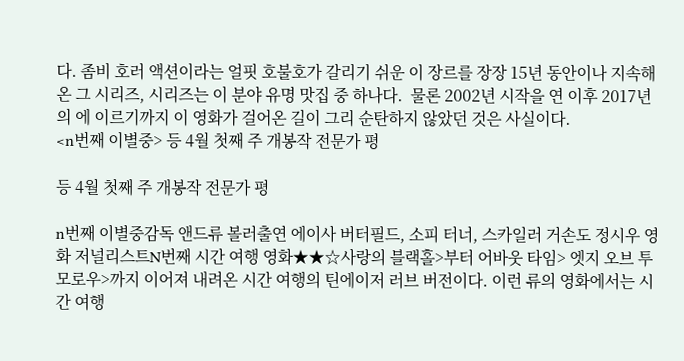다. 좀비 호러 액션이라는 얼핏 호불호가 갈리기 쉬운 이 장르를 장장 15년 동안이나 지속해 온 그 시리즈, 시리즈는 이 분야 유명 맛집 중 하나다.  물론 2002년 시작을 연 이후 2017년의 에 이르기까지 이 영화가 걸어온 길이 그리 순탄하지 않았던 것은 사실이다.
<n번째 이별중> 등 4월 첫째 주 개봉작 전문가 평

등 4월 첫째 주 개봉작 전문가 평

n번째 이별중감독 앤드류 볼러출연 에이사 버터필드, 소피 터너, 스카일러 거손도 정시우 영화 저널리스트N번째 시간 여행 영화★★☆사랑의 블랙홀>부터 어바웃 타임> 엣지 오브 투모로우>까지 이어져 내려온 시간 여행의 틴에이저 러브 버전이다. 이런 류의 영화에서는 시간 여행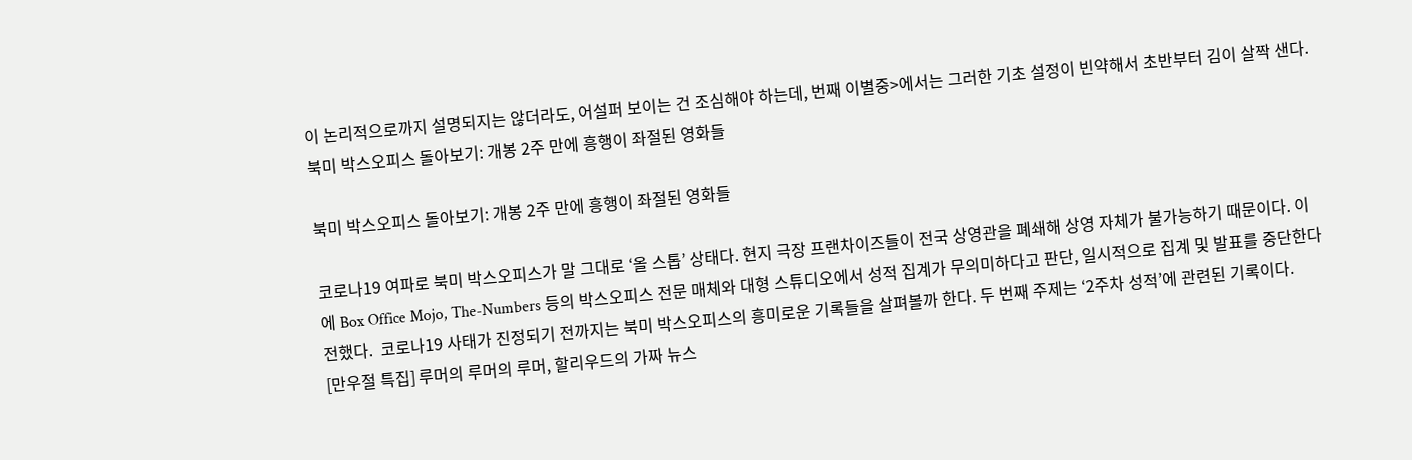이 논리적으로까지 설명되지는 않더라도, 어설퍼 보이는 건 조심해야 하는데, 번째 이별중>에서는 그러한 기초 설정이 빈약해서 초반부터 김이 살짝 샌다.
북미 박스오피스 돌아보기: 개봉 2주 만에 흥행이 좌절된 영화들

북미 박스오피스 돌아보기: 개봉 2주 만에 흥행이 좌절된 영화들

코로나19 여파로 북미 박스오피스가 말 그대로 ‘올 스톱’ 상태다. 현지 극장 프랜차이즈들이 전국 상영관을 폐쇄해 상영 자체가 불가능하기 때문이다. 이에 Box Office Mojo, The-Numbers 등의 박스오피스 전문 매체와 대형 스튜디오에서 성적 집계가 무의미하다고 판단, 일시적으로 집계 및 발표를 중단한다 전했다.  코로나19 사태가 진정되기 전까지는 북미 박스오피스의 흥미로운 기록들을 살펴볼까 한다. 두 번째 주제는 ‘2주차 성적’에 관련된 기록이다.
[만우절 특집] 루머의 루머의 루머, 할리우드의 가짜 뉴스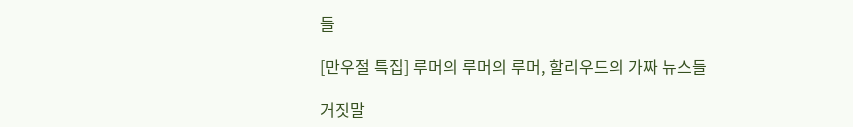들

[만우절 특집] 루머의 루머의 루머, 할리우드의 가짜 뉴스들

거짓말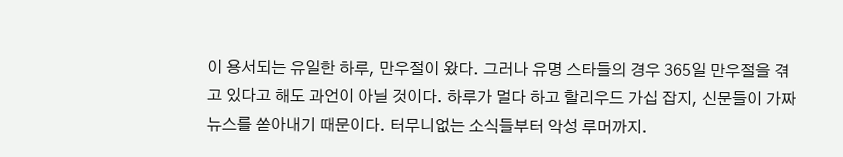이 용서되는 유일한 하루, 만우절이 왔다. 그러나 유명 스타들의 경우 365일 만우절을 겪고 있다고 해도 과언이 아닐 것이다. 하루가 멀다 하고 할리우드 가십 잡지, 신문들이 가짜 뉴스를 쏟아내기 때문이다. 터무니없는 소식들부터 악성 루머까지.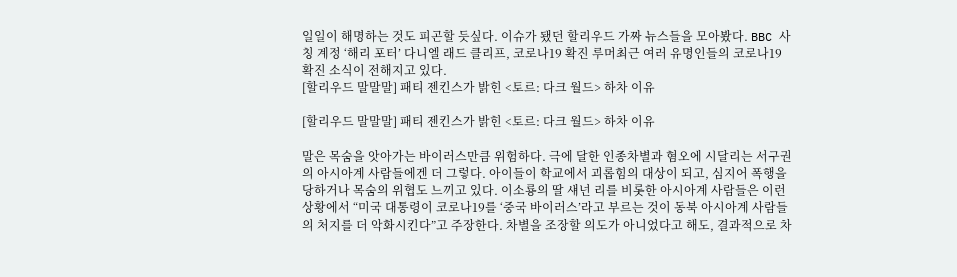일일이 해명하는 것도 피곤할 듯싶다. 이슈가 됐던 할리우드 가짜 뉴스들을 모아봤다. BBC 사칭 계정 ‘해리 포터’ 다니엘 래드 클리프, 코로나19 확진 루머최근 여러 유명인들의 코로나19 확진 소식이 전해지고 있다.
[할리우드 말말말] 패티 젠킨스가 밝힌 <토르: 다크 월드> 하차 이유

[할리우드 말말말] 패티 젠킨스가 밝힌 <토르: 다크 월드> 하차 이유

말은 목숨을 앗아가는 바이러스만큼 위험하다. 극에 달한 인종차별과 혐오에 시달리는 서구권의 아시아계 사람들에겐 더 그렇다. 아이들이 학교에서 괴롭힘의 대상이 되고, 심지어 폭행을 당하거나 목숨의 위협도 느끼고 있다. 이소룡의 딸 섀넌 리를 비롯한 아시아계 사람들은 이런 상황에서 “미국 대통령이 코로나19를 ‘중국 바이러스’라고 부르는 것이 동북 아시아계 사람들의 처지를 더 악화시킨다”고 주장한다. 차별을 조장할 의도가 아니었다고 해도, 결과적으로 차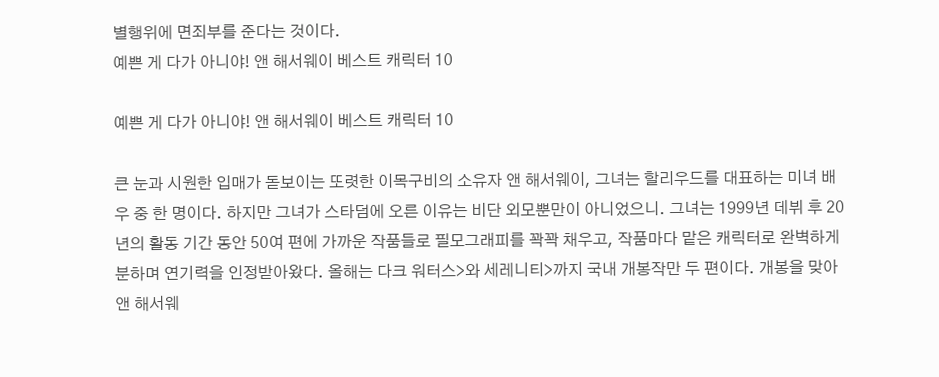별행위에 면죄부를 준다는 것이다.
예쁜 게 다가 아니야! 앤 해서웨이 베스트 캐릭터 10

예쁜 게 다가 아니야! 앤 해서웨이 베스트 캐릭터 10

큰 눈과 시원한 입매가 돋보이는 또렷한 이목구비의 소유자 앤 해서웨이, 그녀는 할리우드를 대표하는 미녀 배우 중 한 명이다. 하지만 그녀가 스타덤에 오른 이유는 비단 외모뿐만이 아니었으니. 그녀는 1999년 데뷔 후 20년의 활동 기간 동안 50여 편에 가까운 작품들로 필모그래피를 꽉꽉 채우고, 작품마다 맡은 캐릭터로 완벽하게 분하며 연기력을 인정받아왔다. 올해는 다크 워터스>와 세레니티>까지 국내 개봉작만 두 편이다. 개봉을 맞아 앤 해서웨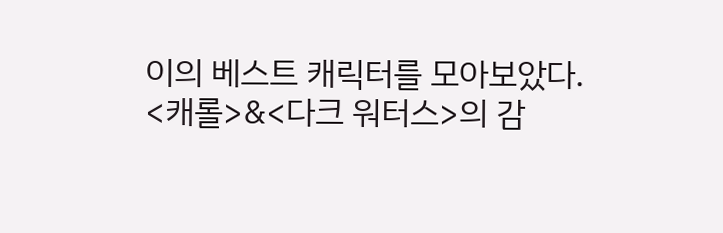이의 베스트 캐릭터를 모아보았다.
<캐롤>&<다크 워터스>의 감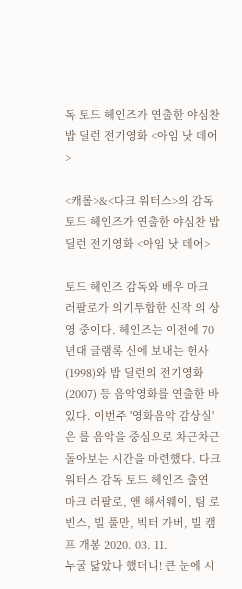독 토드 헤인즈가 연출한 야심찬 밥 딜런 전기영화 <아임 낫 데어>

<캐롤>&<다크 워터스>의 감독 토드 헤인즈가 연출한 야심찬 밥 딜런 전기영화 <아임 낫 데어>

토드 헤인즈 감독와 배우 마크 러팔로가 의기투합한 신작 의 상영 중이다. 헤인즈는 이전에 70년대 글램록 신에 보내는 헌사 (1998)와 밥 딜런의 전기영화 (2007) 등 음악영화를 연출한 바 있다. 이번주 '영화음악 감상실'은 를 음악을 중심으로 차근차근 돌아보는 시간을 마련했다. 다크 워터스 감독 토드 헤인즈 출연 마크 러팔로, 앤 해서웨이, 팀 로빈스, 빌 풀만, 빅터 가버, 빌 캠프 개봉 2020. 03. 11.
누굴 닮았나 했더니! 큰 눈에 시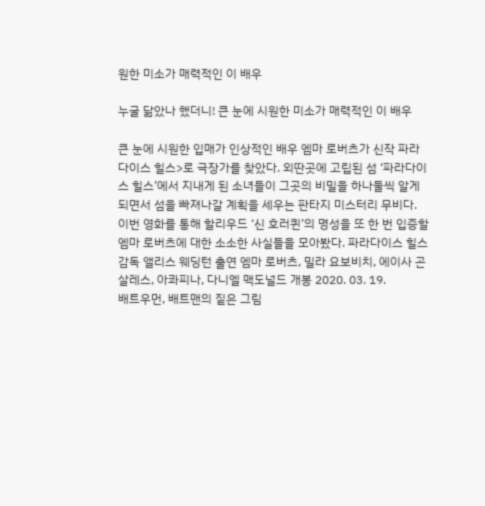원한 미소가 매력적인 이 배우

누굴 닮았나 했더니! 큰 눈에 시원한 미소가 매력적인 이 배우

큰 눈에 시원한 입매가 인상적인 배우 엠마 로버츠가 신작 파라다이스 힐스>로 극장가를 찾았다. 외딴곳에 고립된 섬 ‘파라다이스 힐스’에서 지내게 된 소녀들이 그곳의 비밀을 하나둘씩 알게 되면서 섬을 빠져나갈 계획을 세우는 판타지 미스터리 무비다. 이번 영화를 통해 할리우드 ‘신 호러퀸’의 명성을 또 한 번 입증할 엠마 로버츠에 대한 소소한 사실들을 모아봤다. 파라다이스 힐스 감독 앨리스 웨딩턴 출연 엠마 로버츠, 밀라 요보비치, 에이사 곤살레스, 아콰피나, 다니엘 맥도널드 개봉 2020. 03. 19.
배트우먼, 배트맨의 짙은 그림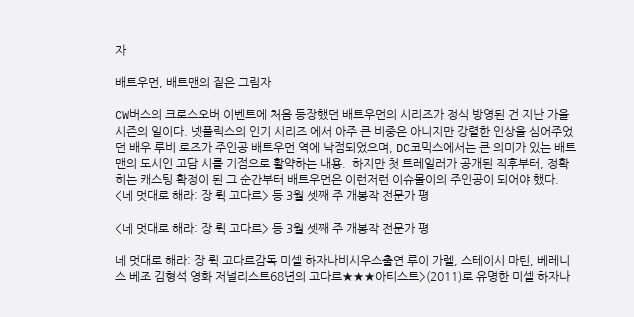자

배트우먼, 배트맨의 짙은 그림자

CW버스의 크로스오버 이벤트에 처음 등장했던 배트우먼의 시리즈가 정식 방영된 건 지난 가을 시즌의 일이다. 넷플릭스의 인기 시리즈 에서 아주 큰 비중은 아니지만 강렬한 인상을 심어주었던 배우 루비 로즈가 주인공 배트우먼 역에 낙점되었으며, DC코믹스에서는 큰 의미가 있는 배트맨의 도시인 고담 시를 기점으로 활약하는 내용.  하지만 첫 트레일러가 공개된 직후부터, 정확히는 캐스팅 확정이 된 그 순간부터 배트우먼은 이런저런 이슈몰이의 주인공이 되어야 했다.
<네 멋대로 해라: 장 뤽 고다르> 등 3월 셋째 주 개봉작 전문가 평

<네 멋대로 해라: 장 뤽 고다르> 등 3월 셋째 주 개봉작 전문가 평

네 멋대로 해라: 장 뤽 고다르감독 미셀 하자나비시우스출연 루이 가렐, 스테이시 마틴, 베레니스 베조 김형석 영화 저널리스트68년의 고다르★★★아티스트>(2011)로 유명한 미셀 하자나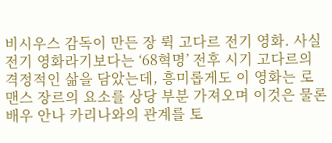비시우스 감독이 만든 장 뤽 고다르 전기 영화. 사실 전기 영화라기보다는 ‘68혁명’ 전후 시기 고다르의 격정적인 삶을 담았는데, 흥미롭게도 이 영화는 로맨스 장르의 요소를 상당 부분 가져오며 이것은 물론 배우 안나 카리나와의 관계를 토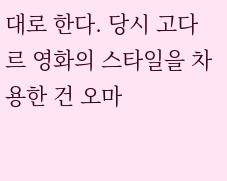대로 한다. 당시 고다르 영화의 스타일을 차용한 건 오마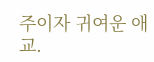주이자 귀여운 애교.